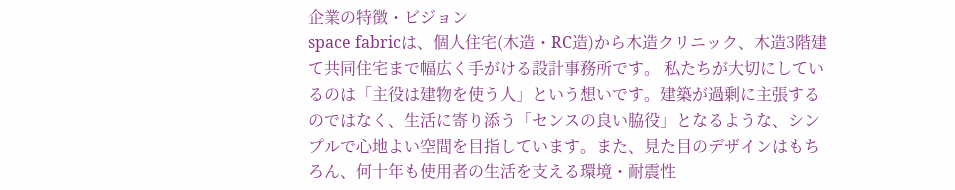企業の特徴・ビジョン
space fabricは、個人住宅(木造・RC造)から木造クリニック、木造3階建て共同住宅まで幅広く手がける設計事務所です。 私たちが大切にしているのは「主役は建物を使う人」という想いです。建築が過剰に主張するのではなく、生活に寄り添う「センスの良い脇役」となるような、シンプルで心地よい空間を目指しています。また、見た目のデザインはもちろん、何十年も使用者の生活を支える環境・耐震性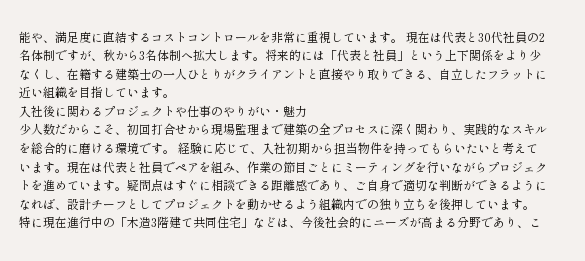能や、満足度に直結するコストコントロールを非常に重視しています。 現在は代表と30代社員の2名体制ですが、秋から3名体制へ拡大します。将来的には「代表と社員」という上下関係をより少なくし、在籍する建築士の一人ひとりがクライアントと直接やり取りできる、自立したフラットに近い組織を目指しています。
入社後に関わるプロジェクトや仕事のやりがい・魅力
少人数だからこそ、初回打合せから現場監理まで建築の全プロセスに深く関わり、実践的なスキルを総合的に磨ける環境です。 経験に応じて、入社初期から担当物件を持ってもらいたいと考えています。現在は代表と社員でペアを組み、作業の節目ごとにミーティングを行いながらプロジェクトを進めています。疑問点はすぐに相談できる距離感であり、ご自身で適切な判断ができるようになれば、設計チーフとしてプロジェクトを動かせるよう組織内での独り立ちを後押しています。 特に現在進行中の「木造3階建て共同住宅」などは、今後社会的にニーズが高まる分野であり、こ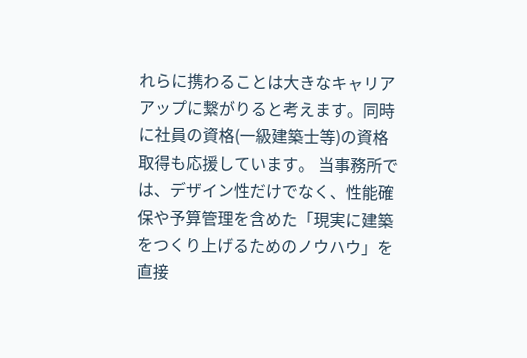れらに携わることは大きなキャリアアップに繋がりると考えます。同時に社員の資格(一級建築士等)の資格取得も応援しています。 当事務所では、デザイン性だけでなく、性能確保や予算管理を含めた「現実に建築をつくり上げるためのノウハウ」を直接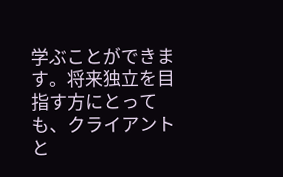学ぶことができます。将来独立を目指す方にとっても、クライアントと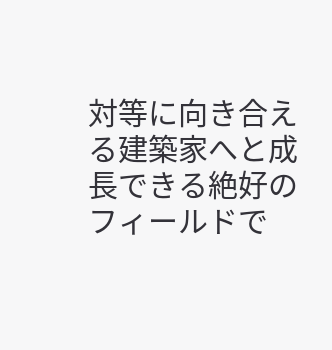対等に向き合える建築家へと成長できる絶好のフィールドで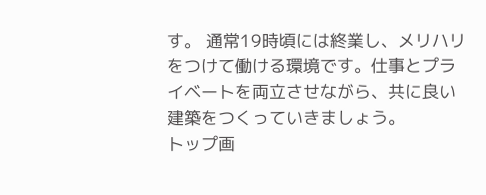す。 通常19時頃には終業し、メリハリをつけて働ける環境です。仕事とプライベートを両立させながら、共に良い建築をつくっていきましょう。
トップ画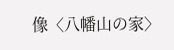像〈八幡山の家〉